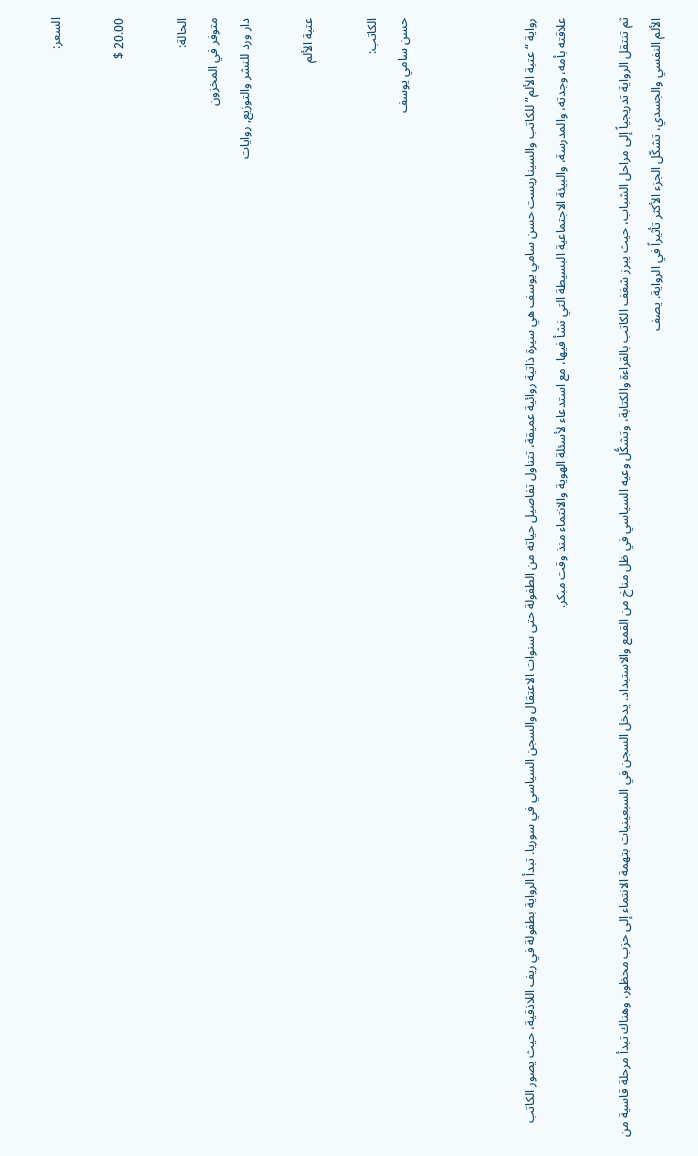السعر:

20.00 $

الحالة:
متوفر في المخزون
دار ورد للنشر والتوزيع, روايات

عتبة الألم

الكاتب:
حسن سامي يوسف



رواية “عتبة الألم” للكاتب والسيناريست حسن سامي يوسف هي سيرة ذاتية روائية عميقة، تتناول تفاصيل حياته من الطفولة حتى سنوات الاعتقال والسجن السياسي في سوريا. تبدأ الرواية بطفولة في ريف اللاذقية، حيث يصور الكاتب علاقته بأمه، وجدته، والمدرسة، والبيئة الاجتماعية البسيطة التي نشأ فيها، مع استدعاء لأسئلة الهوية والانتماء منذ وقت مبكر.

ثم تنتقل الرواية تدريجياً إلى مراحل الشباب، حيث يبرز شغف الكاتب بالقراءة والكتابة، وتشكُّل وعيه السياسي في ظل مناخ من القمع والاستبداد. يدخل السجن في السبعينيات بتهمة الانتماء إلى حزب محظور، وهناك تبدأ مرحلة قاسية من الألم النفسي والجسدي، تشكّل الجزء الأكثر تأثيراً في الرواية. يصف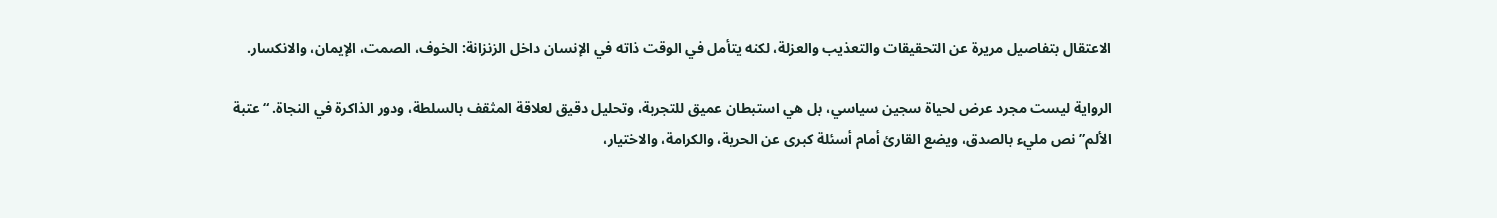الاعتقال بتفاصيل مريرة عن التحقيقات والتعذيب والعزلة، لكنه يتأمل في الوقت ذاته في الإنسان داخل الزنزانة: الخوف، الصمت، الإيمان، والانكسار.

الرواية ليست مجرد عرض لحياة سجين سياسي، بل هي استبطان عميق للتجربة، وتحليل دقيق لعلاقة المثقف بالسلطة، ودور الذاكرة في النجاة. “عتبة الألم” نص مليء بالصدق، ويضع القارئ أمام أسئلة كبرى عن الحرية، والكرامة، والاختيار،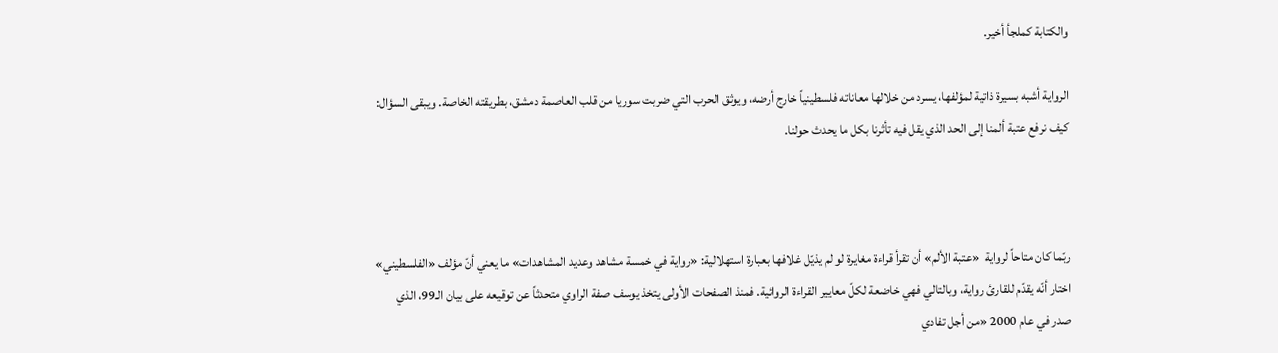والكتابة كملجأ أخير.

الرواية أشبه بسيرة ذاتية لمؤلفها، يسرد من خلالها معاناته فلسطينياً خارج أرضه، ويوثق الحرب التي ضربت سوريا من قلب العاصمة دمشق، بطريقته الخاصة. ويبقى السؤال: كيف نرفع عتبة ألمنا إلى الحد الذي يقل فيه تأثرنا بكل ما يحدث حولنا.



ربّما كان متاحاً لرواية  «عتبة الألم» أن تقرأ قراءة مغايرة لو لم يذيّل غلافها بعبارة استهلالية: «رواية في خمسة مشاهد وعديد المشاهدات» ما يعني أنّ مؤلف «الفلسطيني» اختار أنّه يقدّم للقارئ رواية، وبالتالي فهي خاضعة لكلّ معايير القراءة الروائية. فمنذ الصفحات الأولى يتخذ يوسف صفة الراوي متحدثاً عن توقيعه على بيان الـ99، الذي صدر في عام 2000 «من أجل تفادي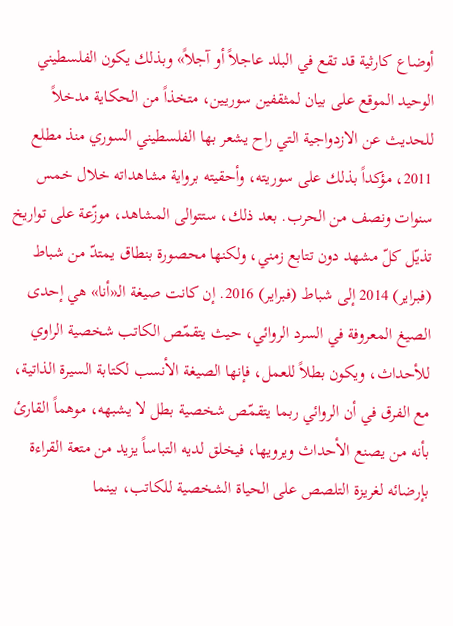أوضاع كارثية قد تقع في البلد عاجلاً أو آجلاً» وبذلك يكون الفلسطيني الوحيد الموقع على بيان لمثقفين سوريين، متخذاً من الحكاية مدخلاً للحديث عن الازدواجية التي راح يشعر بها الفلسطيني السوري منذ مطلع 2011، مؤكداً بذلك على سوريته، وأحقيته برواية مشاهداته خلال خمس سنوات ونصف من الحرب. بعد ذلك، ستتوالى المشاهد، موزّعة على تواريخ تذيّل كلّ مشهد دون تتابع زمني، ولكنها محصورة بنطاق يمتدّ من شباط (فبراير) 2014 إلى شباط (فبراير) 2016. إن كانت صيغة الـ«أنا» هي إحدى الصيغ المعروفة في السرد الروائي، حيث يتقمّص الكاتب شخصية الراوي للأحداث، ويكون بطلاً للعمل، فإنها الصيغة الأنسب لكتابة السيرة الذاتية، مع الفرق في أن الروائي ربما يتقمّص شخصية بطل لا يشبهه، موهماً القارئ بأنه من يصنع الأحداث ويرويها، فيخلق لديه التباساً يزيد من متعة القراءة بإرضائه لغريزة التلصص على الحياة الشخصية للكاتب، بينما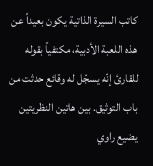كاتب السيرة الذاتية يكون بعيداً عن هذه اللعبة الأدبية، مكتفياً بقوله للقارئ إنّه يسجّل له وقائع حدثت من باب التوثيق. بين هاتين النظريتين يضيع راوي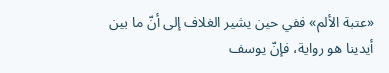«عتبة الألم» ففي حين يشير الغلاف إلى أنّ ما بين أيدينا هو رواية، فإنّ يوسف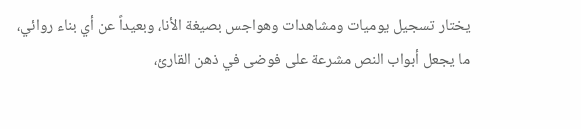يختار تسجيل يوميات ومشاهدات وهواجس بصيغة الأنا، وبعيداً عن أي بناء روائي، ما يجعل أبواب النص مشرعة على فوضى في ذهن القارئ،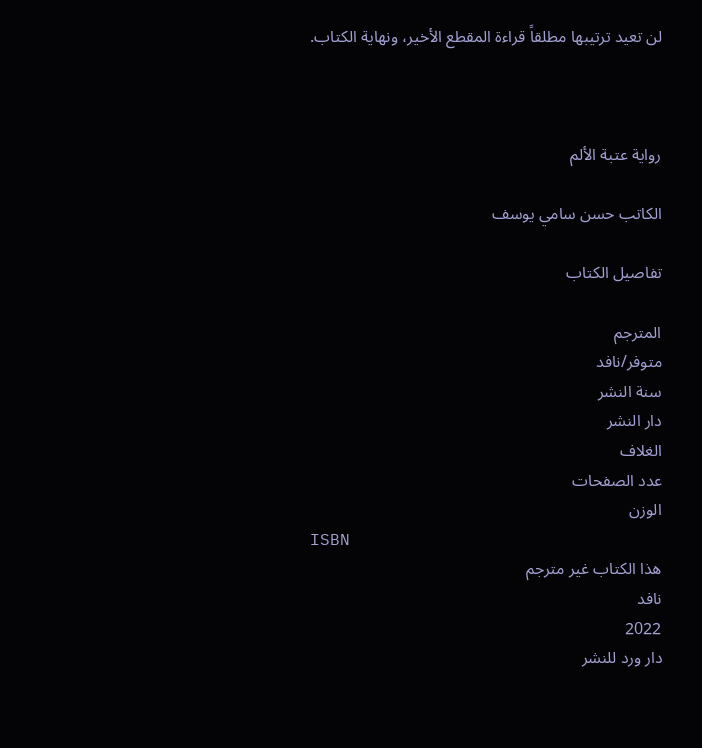لن تعيد ترتيبها مطلقاً قراءة المقطع الأخير، ونهاية الكتاب.



رواية عتبة الألم

الكاتب حسن سامي يوسف

تفاصيل الكتاب

المترجم
متوفر/نافد
سنة النشر
دار النشر
الغلاف
عدد الصفحات
الوزن
ISBN
هذا الكتاب غير مترجم
نافد
2022
دار ورد للنشر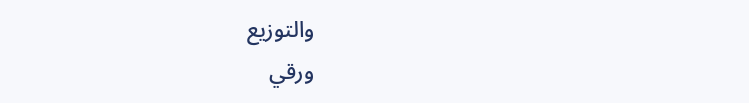والتوزيع
ورقي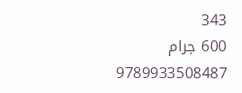343
600 جرام
9789933508487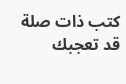كتب ذات صلة قد تعجبك